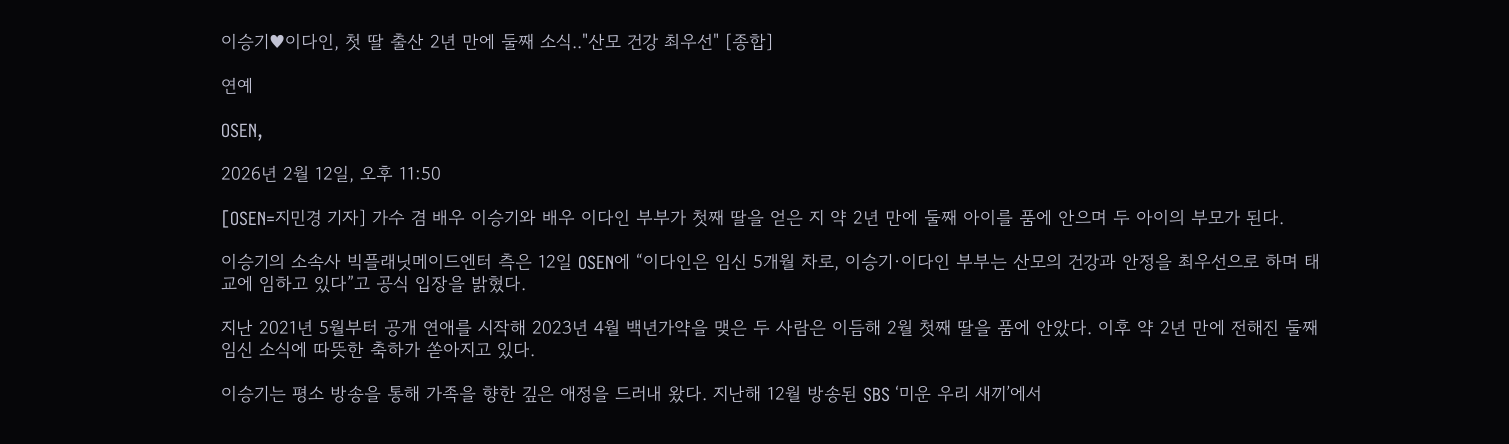이승기♥이다인, 첫 딸 출산 2년 만에 둘째 소식.."산모 건강 최우선" [종합]

연예

OSEN,

2026년 2월 12일, 오후 11:50

[OSEN=지민경 기자] 가수 겸 배우 이승기와 배우 이다인 부부가 첫째 딸을 얻은 지 약 2년 만에 둘째 아이를 품에 안으며 두 아이의 부모가 된다.

이승기의 소속사 빅플래닛메이드엔터 측은 12일 OSEN에 “이다인은 임신 5개월 차로, 이승기·이다인 부부는 산모의 건강과 안정을 최우선으로 하며 태교에 임하고 있다”고 공식 입장을 밝혔다.

지난 2021년 5월부터 공개 연애를 시작해 2023년 4월 백년가약을 맺은 두 사람은 이듬해 2월 첫째 딸을 품에 안았다. 이후 약 2년 만에 전해진 둘째 임신 소식에 따뜻한 축하가 쏟아지고 있다.

이승기는 평소 방송을 통해 가족을 향한 깊은 애정을 드러내 왔다. 지난해 12월 방송된 SBS ‘미운 우리 새끼’에서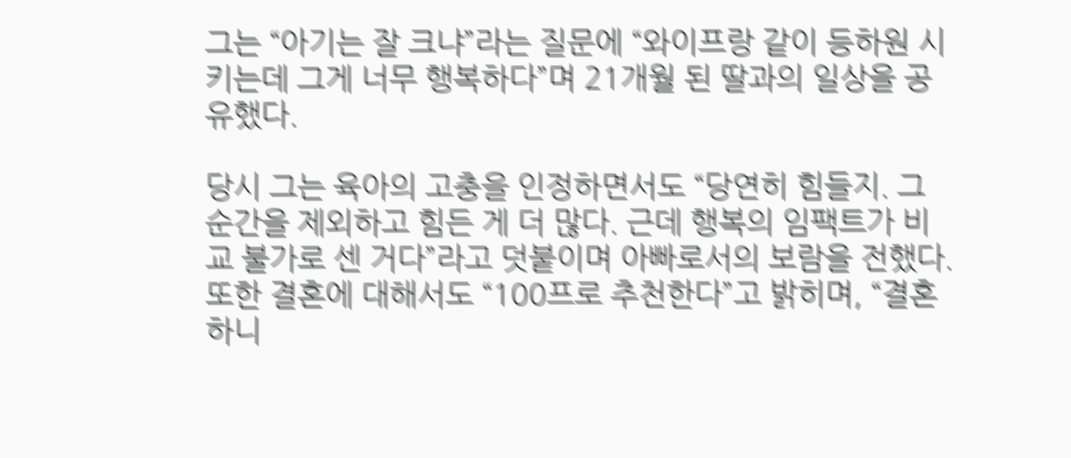그는 “아기는 잘 크냐”라는 질문에 “와이프랑 같이 등하원 시키는데 그게 너무 행복하다”며 21개월 된 딸과의 일상을 공유했다.

당시 그는 육아의 고충을 인정하면서도 “당연히 힘들지. 그 순간을 제외하고 힘든 게 더 많다. 근데 행복의 임팩트가 비교 불가로 센 거다”라고 덧붙이며 아빠로서의 보람을 전했다. 또한 결혼에 대해서도 “100프로 추천한다”고 밝히며, “결혼하니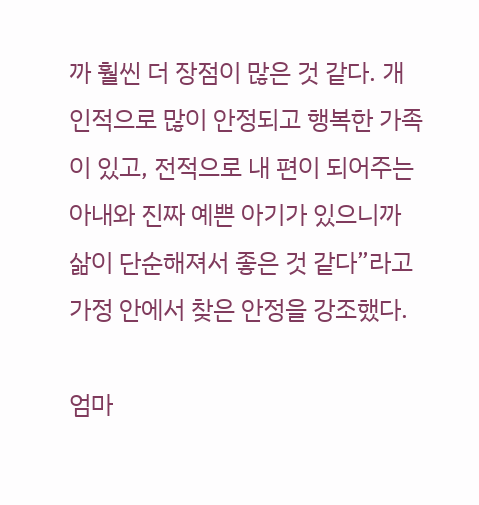까 훨씬 더 장점이 많은 것 같다. 개인적으로 많이 안정되고 행복한 가족이 있고, 전적으로 내 편이 되어주는 아내와 진짜 예쁜 아기가 있으니까 삶이 단순해져서 좋은 것 같다”라고 가정 안에서 찾은 안정을 강조했다.

엄마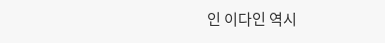인 이다인 역시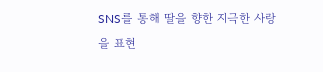SNS를 통해 딸을 향한 지극한 사랑을 표현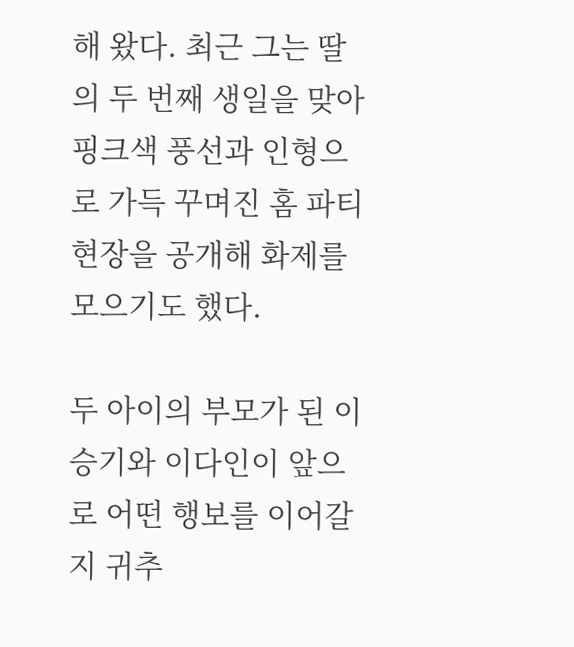해 왔다. 최근 그는 딸의 두 번째 생일을 맞아 핑크색 풍선과 인형으로 가득 꾸며진 홈 파티 현장을 공개해 화제를 모으기도 했다.

두 아이의 부모가 된 이승기와 이다인이 앞으로 어떤 행보를 이어갈지 귀추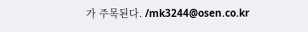가 주목된다. /mk3244@osen.co.kr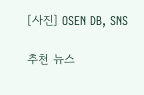[사진] OSEN DB, SNS

추천 뉴스